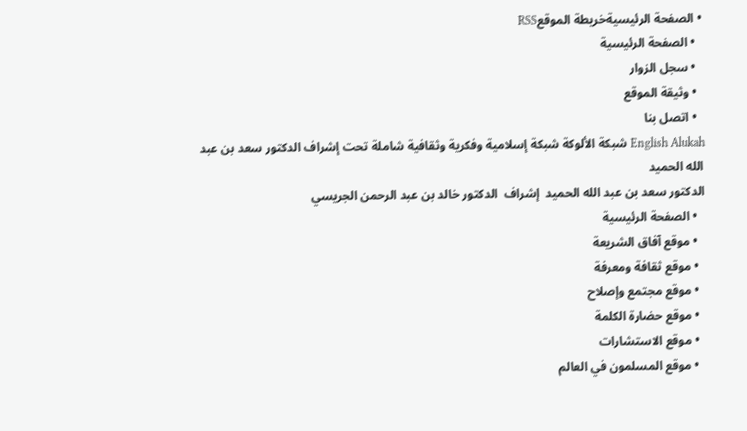• الصفحة الرئيسيةخريطة الموقعRSS
  • الصفحة الرئيسية
  • سجل الزوار
  • وثيقة الموقع
  • اتصل بنا
English Alukah شبكة الألوكة شبكة إسلامية وفكرية وثقافية شاملة تحت إشراف الدكتور سعد بن عبد الله الحميد
الدكتور سعد بن عبد الله الحميد  إشراف  الدكتور خالد بن عبد الرحمن الجريسي
  • الصفحة الرئيسية
  • موقع آفاق الشريعة
  • موقع ثقافة ومعرفة
  • موقع مجتمع وإصلاح
  • موقع حضارة الكلمة
  • موقع الاستشارات
  • موقع المسلمون في العالم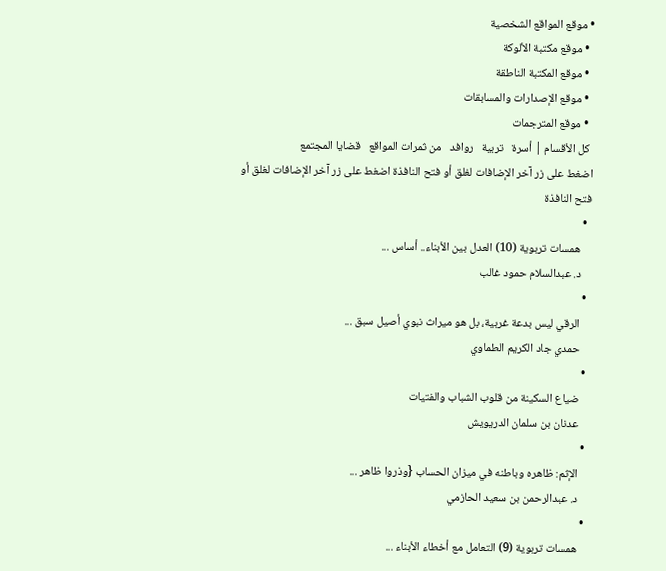• موقع المواقع الشخصية
  • موقع مكتبة الألوكة
  • موقع المكتبة الناطقة
  • موقع الإصدارات والمسابقات
  • موقع المترجمات
 كل الأقسام | أسرة   تربية   روافد   من ثمرات المواقع   قضايا المجتمع
اضغط على زر آخر الإضافات لغلق أو فتح النافذة اضغط على زر آخر الإضافات لغلق أو فتح النافذة
  •
    همسات تربوية (10) العدل بين الأبناء.. أساس ...
    د. عبدالسلام حمود غالب
  •
    الرقي ليس بدعة غربية، بل هو ميراث نبوي أصيل سبق ...
    حمدي جاد الكريم الطماوي
  •
    ضياع السكينة من قلوب الشباب والفتيات
    عدنان بن سلمان الدريويش
  •
    الإثم: ظاهره وباطنه في ميزان الحساب {وذروا ظاهر ...
    د. عبدالرحمن بن سعيد الحازمي
  •
    همسات تربوية (9) التعامل مع أخطاء الأبناء ...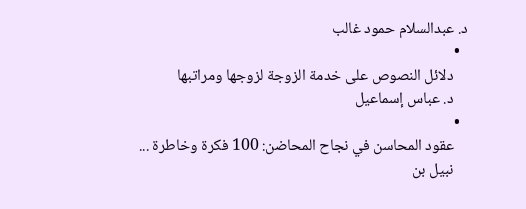د. عبدالسلام حمود غالب
  •
    دلائل النصوص على خدمة الزوجة لزوجها ومراتبها
    د. عباس إسماعيل
  •
    عقود المحاسن في نجاح المحاضن: 100 فكرة وخاطرة ...
    نبيل بن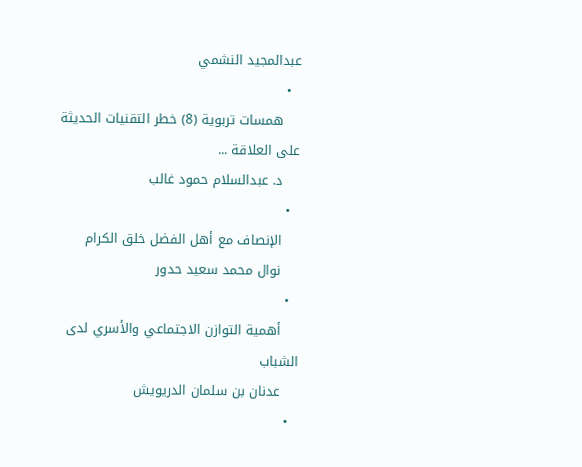عبدالمجيد النشمي
  •
    همسات تربوية (8) خطر التقنيات الحديثة على العلاقة ...
    د. عبدالسلام حمود غالب
  •
    الإنصاف مع أهل الفضل خلق الكرام
    نوال محمد سعيد حدور
  •
    أهمية التوازن الاجتماعي والأسري لدى الشباب
    عدنان بن سلمان الدريويش
  •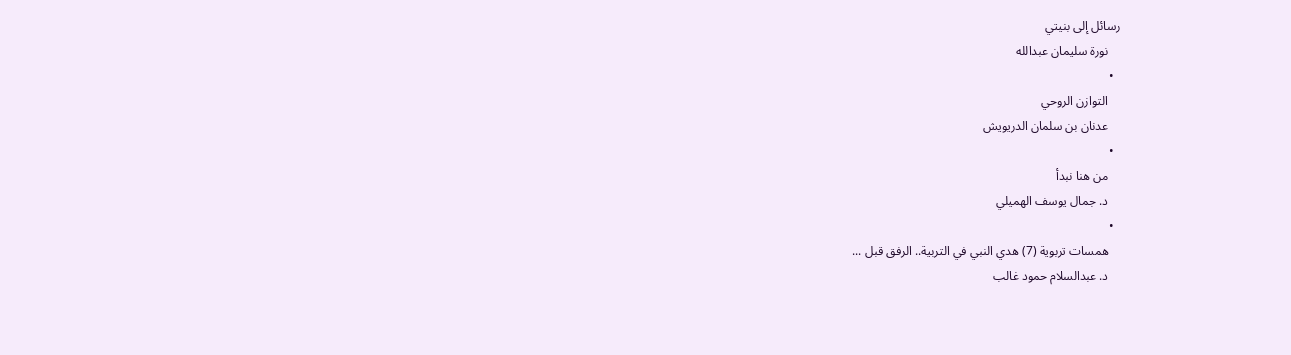رسائل إلى بنيتي
    نورة سليمان عبدالله
  •
    التوازن الروحي
    عدنان بن سلمان الدريويش
  •
    من هنا نبدأ
    د. جمال يوسف الهميلي
  •
    همسات تربوية (7) هدي النبي في التربية.. الرفق قبل ...
    د. عبدالسلام حمود غالب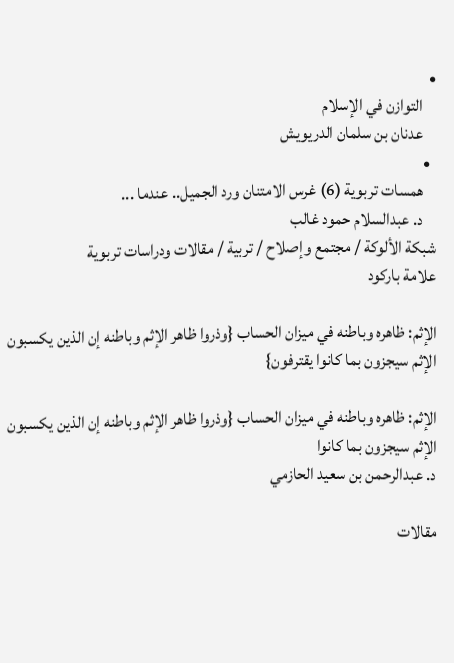•
    التوازن في الإسلام
    عدنان بن سلمان الدريويش
  •
    همسات تربوية (6) غرس الامتنان ورد الجميل.. عندما ...
    د. عبدالسلام حمود غالب
شبكة الألوكة / مجتمع وإصلاح / تربية / مقالات ودراسات تربوية
علامة باركود

الإثم: ظاهره وباطنه في ميزان الحساب {وذروا ظاهر الإثم وباطنه إن الذين يكسبون الإثم سيجزون بما كانوا يقترفون}

الإثم: ظاهره وباطنه في ميزان الحساب {وذروا ظاهر الإثم وباطنه إن الذين يكسبون الإثم سيجزون بما كانوا
د. عبدالرحمن بن سعيد الحازمي

مقالات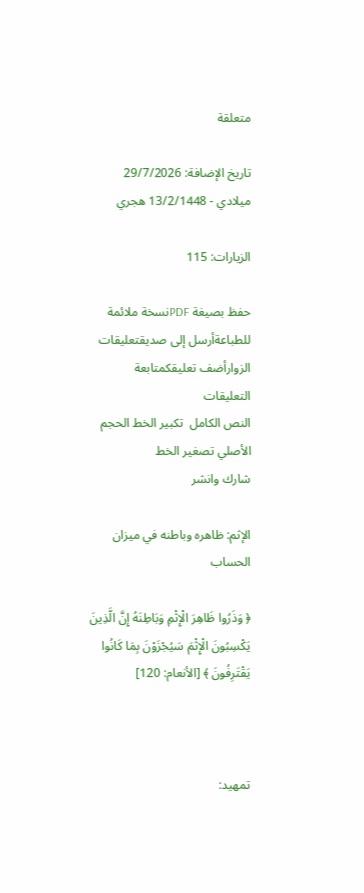متعلقة

تاريخ الإضافة: 29/7/2026 ميلادي - 13/2/1448 هجري

الزيارات: 115

حفظ بصيغة PDFنسخة ملائمة للطباعةأرسل إلى صديقتعليقات الزوارأضف تعليقكمتابعة التعليقات
النص الكامل  تكبير الخط الحجم الأصلي تصغير الخط
شارك وانشر

الإثم: ظاهره وباطنه في ميزان الحساب

﴿ وَذَرُوا ظَاهِرَ الْإِثْمِ وَبَاطِنَهُ إِنَّ الَّذِينَ يَكْسِبُونَ الْإِثْمَ سَيُجْزَوْنَ بِمَا كَانُوا يَقْتَرِفُونَ ﴾ [الأنعام: 120]



تمهيد: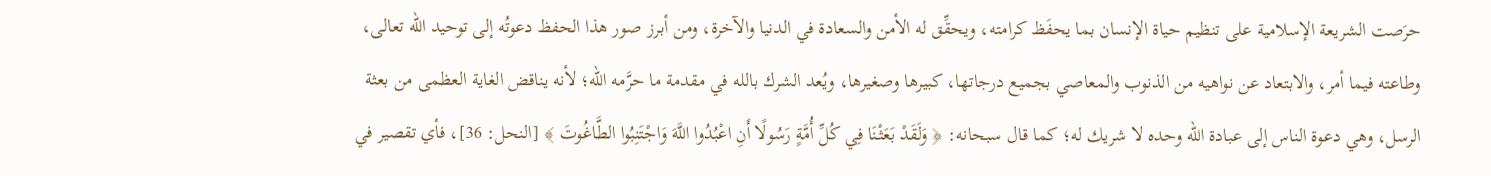حرَصت الشريعة الإسلامية على تنظيم حياة الإنسان بما يحفَظ كرامته، ويحقِّق له الأمن والسعادة في الدنيا والآخرة، ومن أبرز صور هذا الحفظ دعوتُه إلى توحيد الله تعالى، وطاعته فيما أمر، والابتعاد عن نواهيه من الذنوب والمعاصي بجميع درجاتها، كبيرها وصغيرها، ويُعد الشرك بالله في مقدمة ما حرَّمه الله؛ لأنه يناقض الغاية العظمى من بعثة الرسل، وهي دعوة الناس إلى عبادة الله وحده لا شريك له؛ كما قال سبحانه: ﴿ وَلَقَدْ بَعَثْنَا فِي كُلِّ أُمَّةٍ رَسُولًا أَنِ اعْبُدُوا اللَّهَ وَاجْتَنِبُوا الطَّاغُوتَ ﴾ [النحل: 36]، فأي تقصير في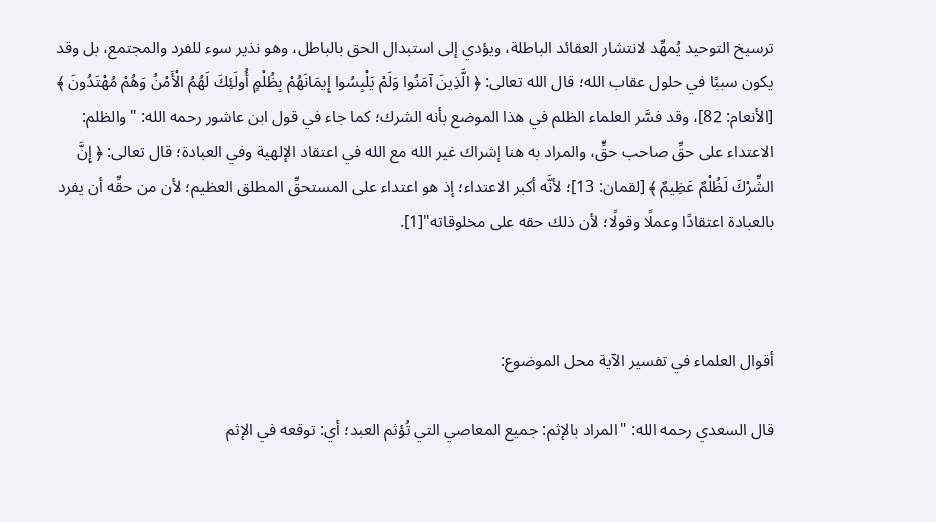ترسيخ التوحيد يُمهِّد لانتشار العقائد الباطلة، ويؤدي إلى استبدال الحق بالباطل، وهو نذير سوء للفرد والمجتمع، بل وقد يكون سببًا في حلول عقاب الله؛ قال الله تعالى: ﴿ الَّذِينَ آمَنُوا وَلَمْ يَلْبِسُوا إِيمَانَهُمْ بِظُلْمٍ أُولَئِكَ لَهُمُ الْأَمْنُ وَهُمْ مُهْتَدُونَ ﴾ [الأنعام: 82]، وقد فسَّر العلماء الظلم في هذا الموضع بأنه الشرك؛ كما جاء في قول ابن عاشور رحمه الله: "والظلم: الاعتداء على حقِّ صاحب حقٍّ، والمراد به هنا إشراك غير الله مع الله في اعتقاد الإلهية وفي العبادة؛ قال تعالى: ﴿ إِنَّ الشِّرْكَ لَظُلْمٌ عَظِيمٌ ﴾ [لقمان: 13]؛ لأنَّه أكبر الاعتداء؛ إذ هو اعتداء على المستحقِّ المطلق العظيم؛ لأن من حقِّه أن يفرد بالعبادة اعتقادًا وعملًا وقولًا؛ لأن ذلك حقه على مخلوقاته"[1].



أقوال العلماء في تفسير الآية محل الموضوع:

قال السعدي رحمه الله: "المراد بالإثم: جميع المعاصي التي تُؤثم العبد؛ أي: توقعه في الإثم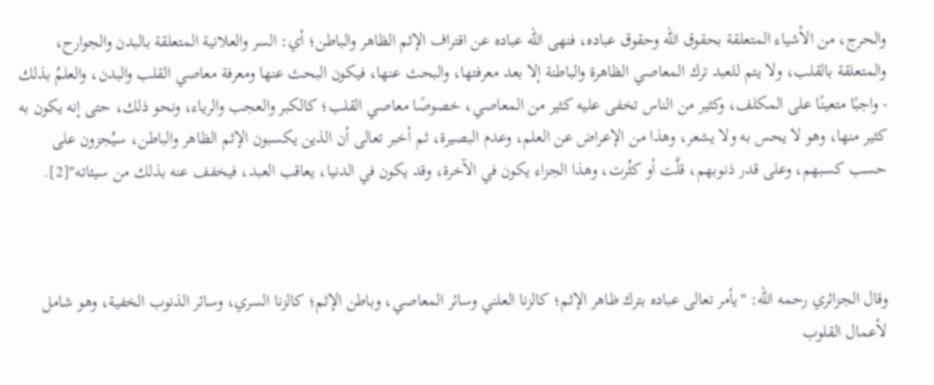والحرج، من الأشياء المتعلقة بحقوق الله وحقوق عباده، فنهى الله عباده عن اقتراف الإثم الظاهر والباطن؛ أي: السر والعلانية المتعلقة بالبدن والجوارح، والمتعلقة بالقلب، ولا يتم للعبد ترك المعاصي الظاهرة والباطنة إلا بعد معرفتها، والبحث عنها، فيكون البحث عنها ومعرفة معاصي القلب والبدن، والعلمُ بذلك - واجبًا متعينًا على المكلف، وكثير من الناس تخفى عليه كثير من المعاصي، خصوصًا معاصي القلب؛ كالكبر والعجب والرياء، ونحو ذلك، حتى إنه يكون به كثير منها، وهو لا يحس به ولا يشعر، وهذا من الإعراض عن العلم، وعدم البصيرة، ثم أخبر تعالى أن الذين يكسبون الإثم الظاهر والباطن، سيُجزون على حسب كسبهم، وعلى قدر ذنوبهم، قلَّت أو كثُرت، وهذا الجزاء يكون في الآخرة، وقد يكون في الدنيا، يعاقب العبد، فيخفف عنه بذلك من سيئاته"[2].



وقال الجزائري رحمه الله: "يأمر تعالى عباده بترك ظاهر الإثم؛ كالزنا العلني وسائر المعاصي، وباطن الإثم؛ كالزنا السري، وسائر الذنوب الخفية، وهو شامل لأعمال القلوب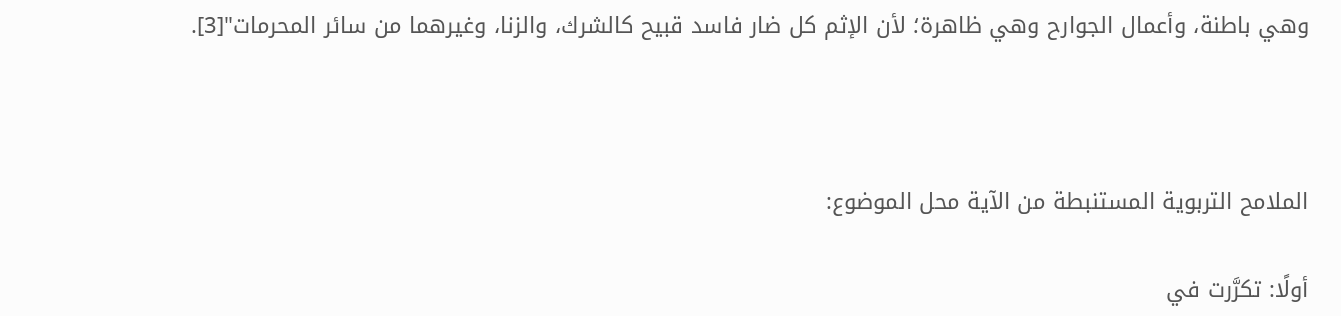وهي باطنة، وأعمال الجوارح وهي ظاهرة؛ لأن الإثم كل ضار فاسد قبيح كالشرك، والزنا، وغيرهما من سائر المحرمات"[3].



الملامح التربوية المستنبطة من الآية محل الموضوع:

أولًا: تكرَّرت في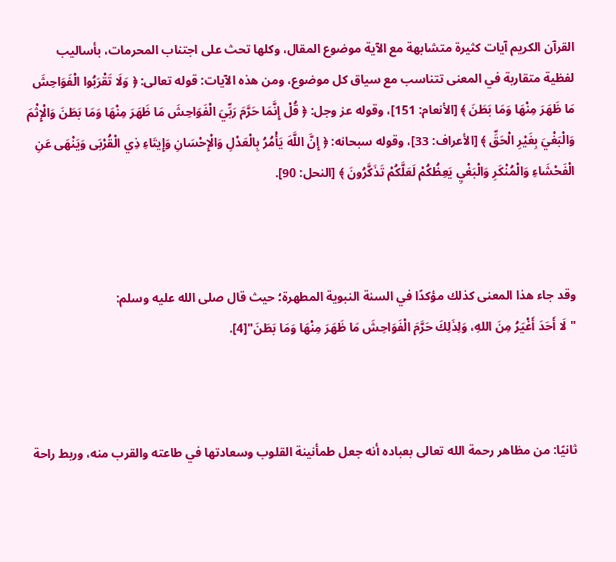القرآن الكريم آيات كثيرة متشابهة مع الآية موضوع المقال، وكلها تحث على اجتناب المحرمات، بأساليب لفظية متقاربة في المعنى تتناسب مع سياق كل موضوع، ومن هذه الآيات: قوله تعالى: ﴿ وَلَا تَقْرَبُوا الْفَوَاحِشَ مَا ظَهَرَ مِنْهَا وَمَا بَطَنَ ﴾ [الأنعام: 151]، وقوله عز وجل: ﴿ قُلْ إِنَّمَا حَرَّمَ رَبِّيَ الْفَوَاحِشَ مَا ظَهَرَ مِنْهَا وَمَا بَطَنَ وَالْإِثْمَ وَالْبَغْيَ بِغَيْرِ الْحَقِّ ﴾ [الأعراف: 33]، وقوله سبحانه: ﴿ إِنَّ اللَّهَ يَأْمُرُ بِالْعَدْلِ وَالْإِحْسَانِ وَإِيتَاءِ ذِي الْقُرْبَى وَيَنْهَى عَنِ الْفَحْشَاءِ وَالْمُنْكَرِ وَالْبَغْيِ يَعِظُكُمْ لَعَلَّكُمْ تَذَكَّرُونَ ﴾ [النحل: 90].



وقد جاء هذا المعنى كذلك مؤكدًا في السنة النبوية المطهرة؛ حيث قال صلى الله عليه وسلم: "لَا ‌أَحَدَ ‌أَغْيَرُ ‌مِنَ ‌اللهِ، وَلِذَلِكَ حَرَّمَ الْفَوَاحِشَ مَا ظَهَرَ مِنْهَا وَمَا بَطَنَ"[4].



ثانيًا: من مظاهر رحمة الله تعالى بعباده أنه جعل طمأنينة القلوب وسعادتها في طاعته والقرب منه، وربط راحة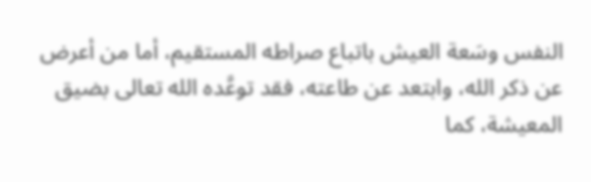النفس وسَعة العيش باتباع صراطه المستقيم، أما من أعرض عن ذكر الله، وابتعد عن طاعته، فقد توعَّده الله تعالى بضيق المعيشة، كما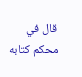قال في محكم كتابه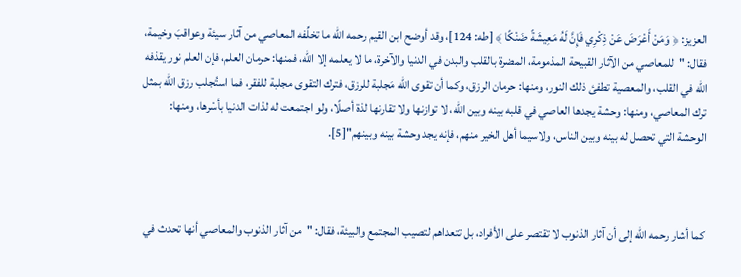العزيز: ﴿ وَمَنْ أَعْرَضَ عَنْ ذِكْرِي فَإِنَّ لَهُ مَعِيشَةً ضَنْكًا ﴾ [طه: 124]، وقد أوضح ابن القيم رحمه الله ما تخلِّفه المعاصي من آثار سيئة وعواقبَ وخيمة، فقال: "للمعاصي من الآثار القبيحة المذمومة، المضرة بالقلب والبدن في الدنيا والآخرة، ما لا يعلمه إلا الله، فمنها: حرمان العلم، فإن العلم نور يقذفه الله في القلب، والمعصية تطفئ ذلك النور، ومنها: حرمان الرزق، وكما أن تقوى الله مَجلبة للرزق، فترك التقوى مجلبة للفقر، فما استُجلب رزق الله بمثل ترك المعاصي، ومنها: وحشة يجدها العاصي في قلبه بينه وبين الله، لا توازنها ولا تقارنها لذة أصلًا، ولو اجتمعت له لذات الدنيا بأسْرها، ومنها: الوحشة التي تحصل له بينه وبين الناس، ولاسيما أهل الخير منهم، فإنه يجد وحشة بينه وبينهم"[5].



كما أشار رحمه الله إلى أن آثار الذنوب لا تقتصر على الأفراد، بل تتعداهم لتصيب المجتمع والبيئة، فقال: "من آثار الذنوب والمعاصي أنها تحدث في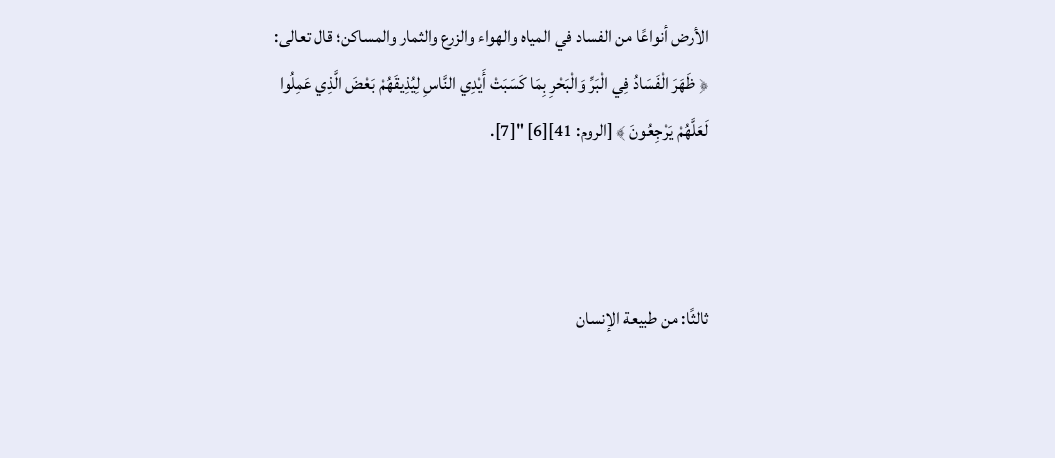الأرض أنواعًا من الفساد في المياه والهواء والزرع والثمار والمساكن؛ قال تعالى: ﴿ ظَهَرَ الْفَسَادُ فِي الْبَرِّ وَالْبَحْرِ بِمَا كَسَبَتْ أَيْدِي النَّاسِ لِيُذِيقَهُمْ بَعْضَ الَّذِي عَمِلُوا لَعَلَّهُمْ يَرْجِعُونَ ﴾ [الروم: 41][6] "[7].



ثالثًا: من طبيعة الإنسان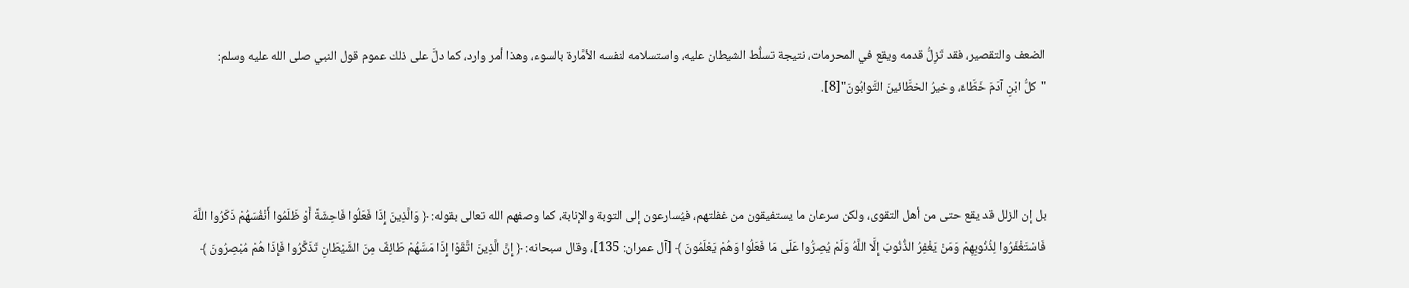الضعف والتقصير، فقد تَزِلُّ قدمه ويقع في المحرمات، نتيجة تسلُّط الشيطان عليه، واستسلامه لنفسه الأمَّارة بالسوء، وهذا أمر وارد، كما دلَّ على ذلك عموم قول النبي صلى الله عليه وسلم: "كلُّ ‌ابْنِ ‌آدَمَ ‌خَطَّاءٌ، وخيرُ الخطَّائينَ التَّوابُونَ"[8].



بل إن الزلل قد يقع حتى من أهل التقوى، ولكن سرعان ما يستفيقون من غفلتهم، فيُسارعون إلى التوبة والإنابة، كما وصفهم الله تعالى بقوله: ﴿ وَالَّذِينَ إِذَا فَعَلُوا فَاحِشَةً أَوْ ظَلَمُوا أَنْفُسَهُمْ ذَكَرُوا اللَّهَ فَاسْتَغْفَرُوا لِذُنُوبِهِمْ وَمَنْ يَغْفِرُ الذُّنُوبَ إِلَّا اللَّهُ وَلَمْ يُصِرُّوا عَلَى مَا فَعَلُوا وَهُمْ يَعْلَمُونَ ﴾ [آل عمران: 135]، وقال سبحانه: ﴿ إِنَّ الَّذِينَ اتَّقَوْا إِذَا مَسَّهُمْ طَائِفٌ مِنَ الشَّيْطَانِ تَذَكَّرُوا فَإِذَا هُمْ مُبْصِرُونَ ﴾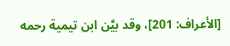[الأعراف: 201]، وقد بيَّن ابن تيمية رحمه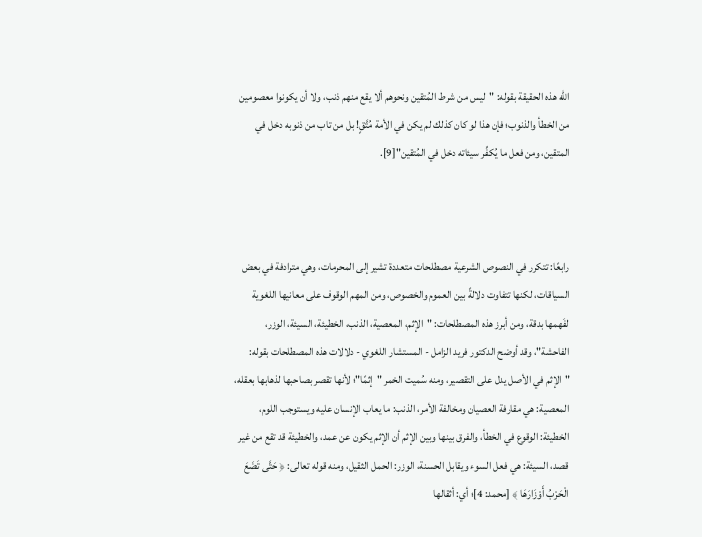الله هذه الحقيقة بقوله: "ليس من شرط المُتقين ونحوهم ألا يقع منهم ذنب، ولا أن يكونوا معصومين من الخطأ والذنوب؛ فإن هذا لو كان كذلك لم يكن في الأمة مُتَّقٍ! بل من تاب من ذنوبه دخل في المتقين، ومن فعل ما يُكفِّر سيئاته دخل في المُتقين"[9].



رابعًا: تتكرر في النصوص الشرعية مصطلحات متعددة تشير إلى المحرمات، وهي مترادفة في بعض السياقات، لكنها تتفاوت دلالةً بين العموم والخصوص، ومن المهم الوقوف على معانيها اللغوية لفَهمها بدقة، ومن أبرز هذه المصطلحات: "الإثم، المعصية، الذنب، الخطيئة، السيئة، الوزر، الفاحشة"، وقد أوضح الدكتور فريد الزامل - المستشار اللغوي - دلالات هذه المصطلحات بقوله: "الإثم في الأصل يدل على التقصير، ومنه سُميت الخمر "إثمًا"؛ لأنها تقصر بصاحبها لذهابها بعقله، المعصية: هي مقارفة العصيان ومخالفة الأمر، الذنب: ما يعاب الإنسان عليه ويستوجب اللوم، الخطيئة: الوقوع في الخطأ، والفرق بينها وبين الإثم أن الإثم يكون عن عمد، والخطيئة قد تقع من غير قصد، السيئة: هي فعل السوء ويقابل الحسنة، الوزر: الحمل الثقيل، ومنه قوله تعالى: ﴿ حَتَّى تَضَعَ الْحَرْبُ أَوْزَارَهَا ﴾ [محمد: 4]؛ أي: أثقالها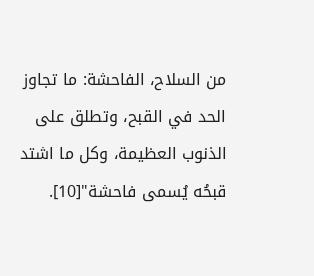من السلاح، الفاحشة: ما تجاوز الحد في القبح، وتطلق على الذنوب العظيمة، وكل ما اشتد قبحُه يُسمى فاحشة"[10].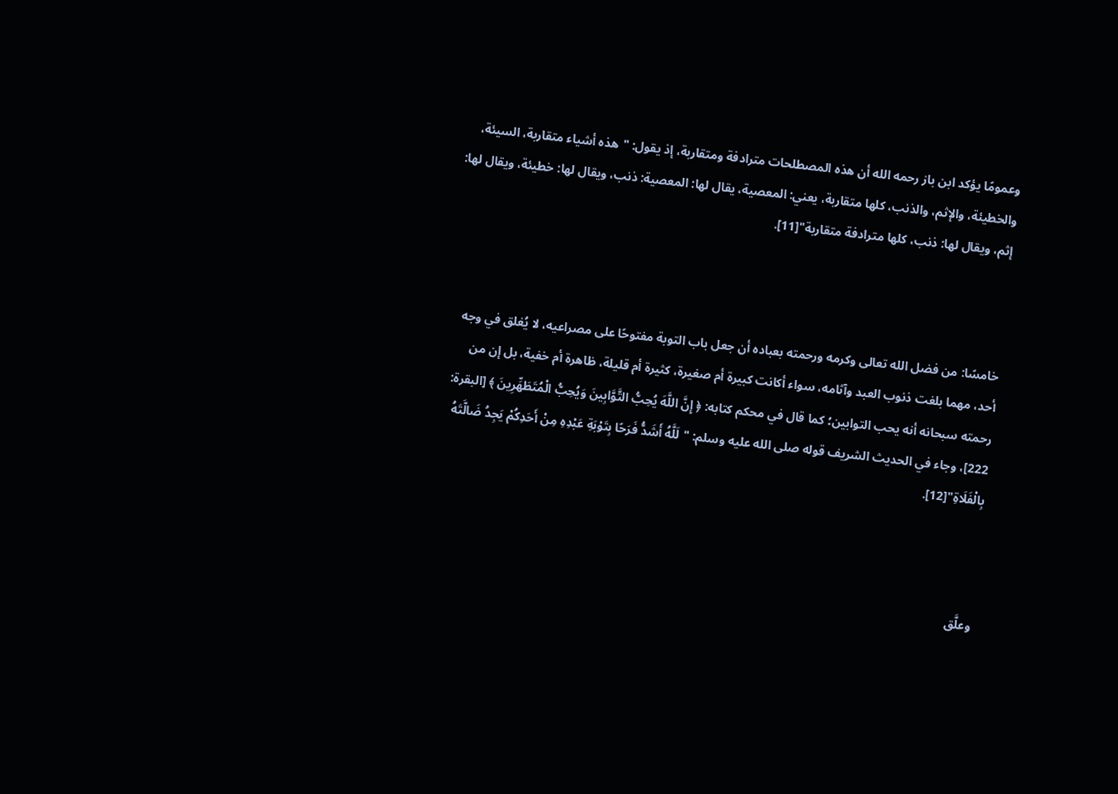وعمومًا يؤكد ابن باز رحمه الله أن هذه المصطلحات مترادفة ومتقاربة، إذ يقول: "هذه أشياء متقاربة، السيئة، والخطيئة، والإثم، والذنب، كلها متقاربة، يعني: المعصية، يقال لها: المعصية: ذنب، ويقال لها: خطيئة، ويقال لها: إثم، ويقال لها: ذنب، كلها مترادفة متقاربة"[11].



خامسًا: من فضل الله تعالى وكرمه ورحمته بعباده أن جعل باب التوبة مفتوحًا على مصراعيه، لا يُغلق في وجه أحد، مهما بلغت ذنوب العبد وآثامه، سواء أكانت كبيرة أم صغيرة، كثيرة أم قليلة، ظاهرة أم خفية، بل إن من رحمته سبحانه أنه يحب التوابين؛ كما قال في محكم كتابه: ﴿ إِنَّ اللَّهَ يُحِبُّ التَّوَّابِينَ وَيُحِبُّ الْمُتَطَهِّرِينَ ﴾ [البقرة: 222]، وجاء في الحديث الشريف قوله صلى الله عليه وسلم: "لَلَّهُ أَشَدُّ فَرَحًا بِتَوْبَةِ عَبْدِهِ مِنْ أَحَدِكُمْ يَجِدُ ضَالَّتَهُ بِالْفَلَاةِ"[12].



وعلَّق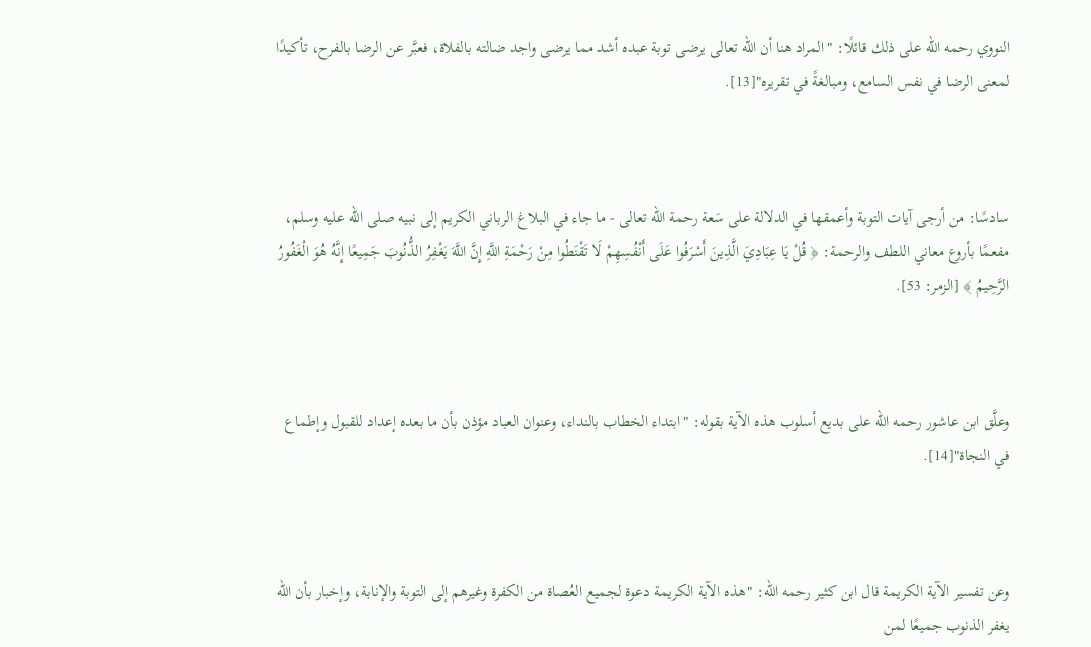النووي رحمه الله على ذلك قائلًا: "المراد هنا أن الله تعالى يرضى توبة عبده أشد مما يرضى واجد ضالته بالفلاة، فعبَّر عن الرضا بالفرح، تأكيدًا لمعنى الرضا في نفس السامع، ومبالغةً في تقريره"[13].



سادسًا: من أرجى آيات التوبة وأعمقها في الدلالة على سَعة رحمة الله تعالى - ما جاء في البلاغ الرباني الكريم إلى نبيه صلى الله عليه وسلم، مفعمًا بأروع معاني اللطف والرحمة: ﴿ قُلْ يَا عِبَادِيَ الَّذِينَ أَسْرَفُوا عَلَى أَنْفُسِهِمْ لَا تَقْنَطُوا مِنْ رَحْمَةِ اللَّهِ إِنَّ اللَّهَ يَغْفِرُ الذُّنُوبَ جَمِيعًا إِنَّهُ هُوَ الْغَفُورُ الرَّحِيمُ ﴾ [الزمر: 53].



وعلَّق ابن عاشور رحمه الله على بديع أسلوب هذه الآية بقوله: "ابتداء الخطاب بالنداء، وعنوان العباد مؤذن بأن ما بعده إعداد للقبول وإطماع في النجاة"[14].



وعن تفسير الآية الكريمة قال ابن كثير رحمه الله: "هذه الآية الكريمة دعوة لجميع العُصاة من الكفرة وغيرهم إلى التوبة والإنابة، وإخبار بأن الله يغفر الذنوب جميعًا لمن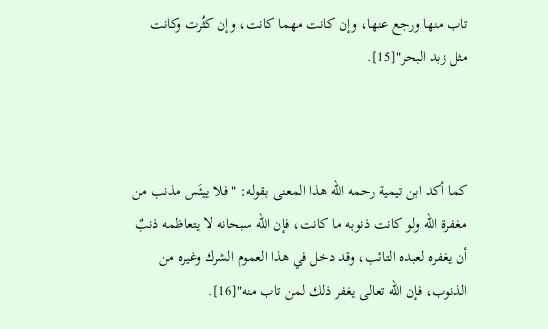تاب منها ورجع عنها، وإن كانت مهما كانت، وإن كثُرت وكانت مثل زبد البحر"[15].



كما أكد ابن تيمية رحمه الله هذا المعنى بقوله: "فلا ييئَس مذنب من مغفرة الله ولو كانت ذنوبه ما كانت، فإن الله سبحانه لا يتعاظمه ذنبٌ أن يغفره لعبده التائب، وقد دخل في هذا العموم الشرك وغيره من الذنوب، فإن الله تعالى يغفر ذلك لمن تاب منه"[16].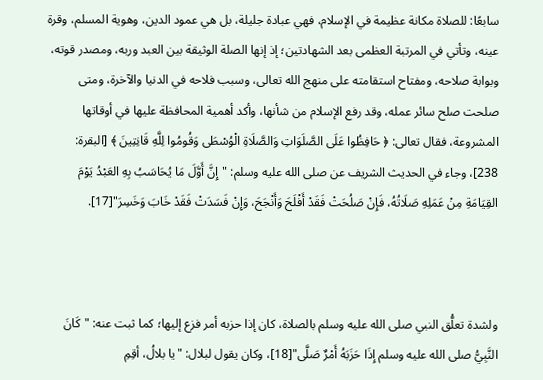سابعًا: للصلاة مكانة عظيمة في الإسلام، فهي عبادة جليلة، بل هي عمود الدين، وهوية المسلم، وقرة عينه، وتأتي في المرتبة العظمى بعد الشهادتين؛ إذ إنها الصلة الوثيقة بين العبد وربه، ومصدر قوته، وبوابة صلاحه، ومفتاح استقامته على منهج الله تعالى، وسبب فلاحه في الدنيا والآخرة، ومتى صلحت صلح سائر عمله، وقد رفع الإسلام من شأنها، وأكد أهمية المحافظة عليها في أوقاتها المشروعة، فقال تعالى: ﴿ حَافِظُوا عَلَى الصَّلَوَاتِ وَالصَّلَاةِ الْوُسْطَى وَقُومُوا لِلَّهِ قَانِتِينَ ﴾ [البقرة: 238]، وجاء في الحديث الشريف عن صلى الله عليه وسلم: "إِنَّ ‌أَوَّلَ ‌مَا ‌يُحَاسَبُ ‌بِهِ ‌العَبْدُ يَوْمَ القِيَامَةِ مِنْ عَمَلِهِ صَلَاتُهُ، فَإِنْ صَلُحَتْ فَقَدْ أَفْلَحَ وَأَنْجَحَ، وَإِنْ فَسَدَتْ فَقَدْ خَابَ وَخَسِرَ"[17].



ولشدة تعلُّق النبي صلى الله عليه وسلم بالصلاة، كان إذا حزبه أمر فزع إليها؛ كما ثبت عنه: "كَانَ النَّبِيُّ صلى الله عليه وسلم ‌إِذَا ‌حَزَبَهُ أَمْرٌ صَلَّى"[18]، وكان يقول لبلال: "يا بلالُ، أقِمِ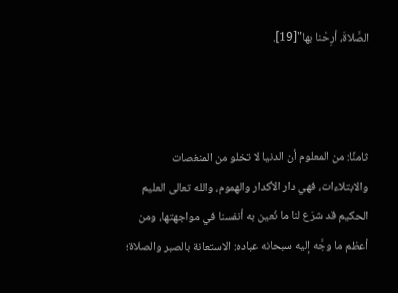الصَّلاةَ، ‌أرِحْنا ‌بها"[19].



ثامنًا: من المعلوم أن الدنيا لا تخلو من المنغصات والابتلاءات، فهي دار الأكدار والهموم، والله تعالى العليم الحكيم قد شرَع لنا ما نُعين به أنفسنا في مواجهتها، ومن أعظم ما وجَّه إليه سبحانه عباده: الاستعانة بالصبر والصلاة؛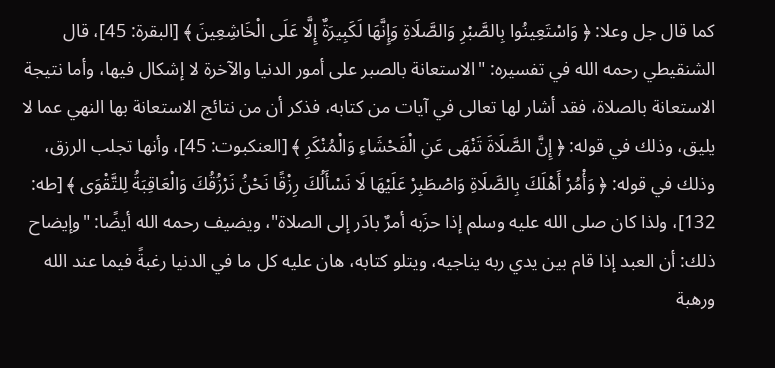كما قال جل وعلا: ﴿ وَاسْتَعِينُوا بِالصَّبْرِ وَالصَّلَاةِ وَإِنَّهَا لَكَبِيرَةٌ إِلَّا عَلَى الْخَاشِعِينَ ﴾ [البقرة: 45]، قال الشنقيطي رحمه الله في تفسيره: "الاستعانة بالصبر على أمور الدنيا والآخرة لا إشكال فيها، وأما نتيجة الاستعانة بالصلاة، فقد أشار لها تعالى في آيات من كتابه، فذكر أن من نتائج الاستعانة بها النهي عما لا يليق، وذلك في قوله: ﴿ إِنَّ الصَّلَاةَ تَنْهَى عَنِ الْفَحْشَاءِ وَالْمُنْكَرِ ﴾ [العنكبوت: 45]، وأنها تجلب الرزق، وذلك في قوله: ﴿ وَأْمُرْ أَهْلَكَ بِالصَّلَاةِ وَاصْطَبِرْ عَلَيْهَا لَا نَسْأَلُكَ رِزْقًا نَحْنُ نَرْزُقُكَ وَالْعَاقِبَةُ لِلتَّقْوَى ﴾ [طه: 132]، ولذا كان صلى الله عليه وسلم إذا حزَبه أمرٌ بادَر إلى الصلاة"، ويضيف رحمه الله أيضًا: "وإيضاح ذلك: أن العبد إذا قام بين يدي ربه يناجيه، ويتلو كتابه، هان عليه كل ما في الدنيا رغبةً فيما عند الله ورهبة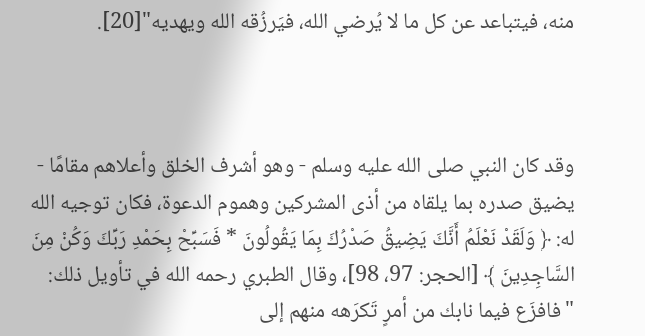منه، فيتباعد عن كل ما لا يُرضي الله، فيَرزُقه الله ويهديه"[20].



وقد كان النبي صلى الله عليه وسلم - وهو أشرف الخلق وأعلاهم مقامًا - يضيق صدره بما يلقاه من أذى المشركين وهموم الدعوة، فكان توجيه الله له: ﴿ وَلَقَدْ نَعْلَمُ أَنَّكَ يَضِيقُ صَدْرُكَ بِمَا يَقُولُونَ * فَسَبِّحْ بِحَمْدِ رَبِّكَ وَكُنْ مِنَ السَّاجِدِينَ ﴾ [الحجر: 97، 98]، وقال الطبري رحمه الله في تأويل ذلك: "فافزَع ‌فيما ‌نابك من أمرٍ تَكرَهه منهم إلى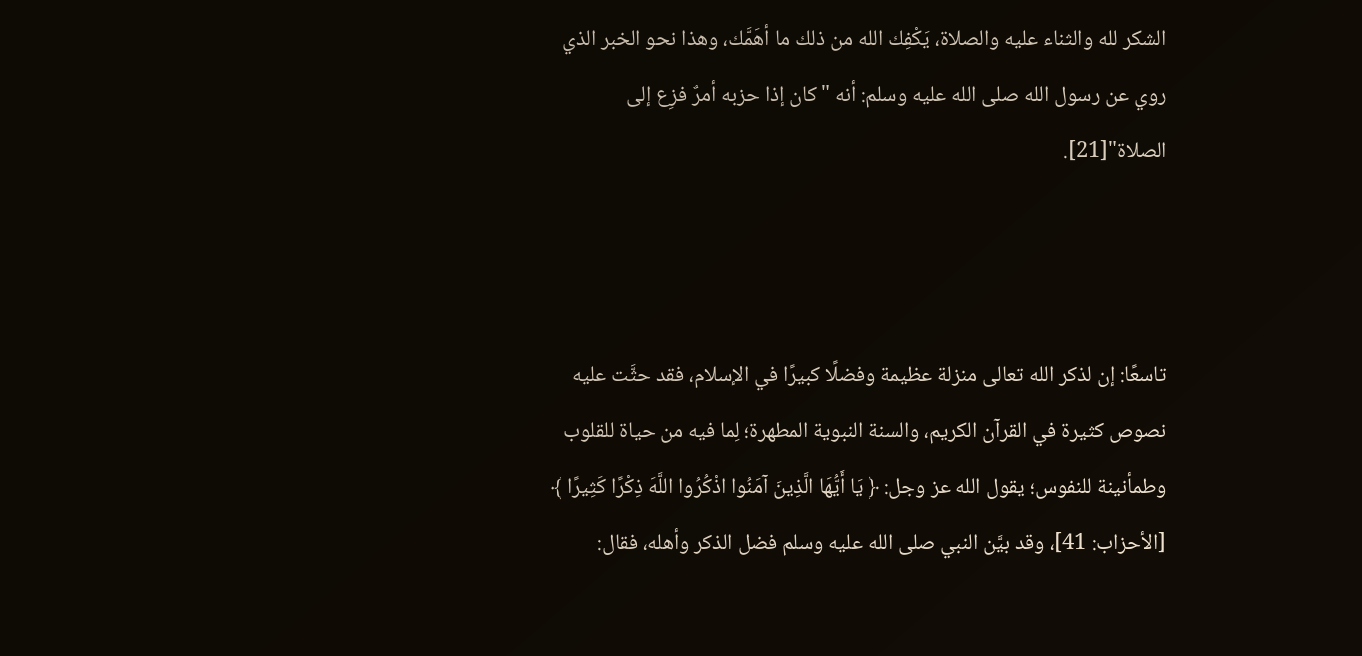الشكر لله والثناء عليه والصلاة، يَكْفِك الله من ذلك ما أهَمَّك، وهذا نحو الخبر الذي روي عن رسول الله صلى الله عليه وسلم: أنه "كان إذا حزبه أمرٌ فزِع إلى الصلاة"[21].



تاسعًا: إن لذكر الله تعالى منزلة عظيمة وفضلًا كبيرًا في الإسلام، فقد حثَّت عليه نصوص كثيرة في القرآن الكريم، والسنة النبوية المطهرة؛ لِما فيه من حياة للقلوب وطمأنينة للنفوس؛ يقول الله عز وجل: ﴿ يَا أَيُّهَا الَّذِينَ آمَنُوا اذْكُرُوا اللَّهَ ذِكْرًا كَثِيرًا ﴾ [الأحزاب: 41]، وقد بيَّن النبي صلى الله عليه وسلم فضل الذكر وأهله، فقال: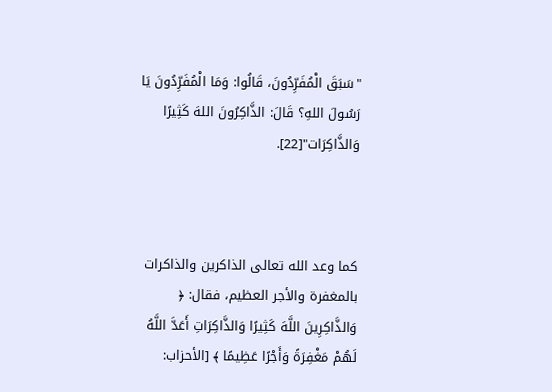"سَبَقَ ‌الْمُفَرِّدُونَ، قَالُوا: وَمَا الْمُفَرِّدُونَ يَا رَسُولَ اللهِ؟ قَالَ: الذَّاكِرُونَ اللهَ كَثِيرًا وَالذَّاكِرَات"[22].



كما وعد الله تعالى الذاكرين والذاكرات بالمغفرة والأجر العظيم، فقال: ﴿ وَالذَّاكِرِينَ اللَّهَ كَثِيرًا وَالذَّاكِرَاتِ أَعَدَّ اللَّهُ لَهُمْ مَغْفِرَةً وَأَجْرًا عَظِيمًا ﴾ [الأحزاب: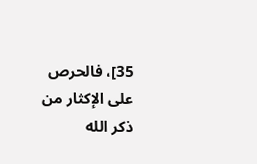35]، فالحرص على الإكثار من ذكر الله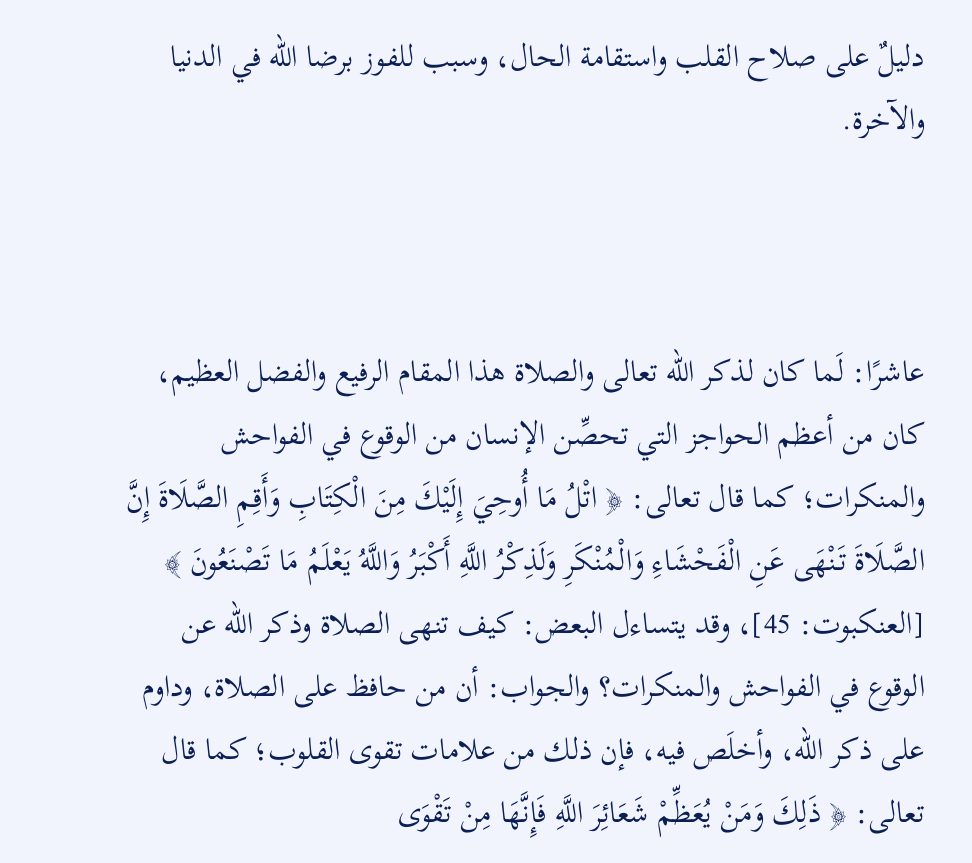دليلٌ على صلاح القلب واستقامة الحال، وسبب للفوز برضا الله في الدنيا والآخرة.



عاشرًا: لَما كان لذكر الله تعالى والصلاة هذا المقام الرفيع والفضل العظيم، كان من أعظم الحواجز التي تحصِّن الإنسان من الوقوع في الفواحش والمنكرات؛ كما قال تعالى: ﴿ اتْلُ مَا أُوحِيَ إِلَيْكَ مِنَ الْكِتَابِ وَأَقِمِ الصَّلَاةَ إِنَّ الصَّلَاةَ تَنْهَى عَنِ الْفَحْشَاءِ وَالْمُنْكَرِ وَلَذِكْرُ اللَّهِ أَكْبَرُ وَاللَّهُ يَعْلَمُ مَا تَصْنَعُونَ ﴾ [العنكبوت: 45]، وقد يتساءل البعض: كيف تنهى الصلاة وذكر الله عن الوقوع في الفواحش والمنكرات؟ والجواب: أن من حافظ على الصلاة، وداوم على ذكر الله، وأخلَص فيه، فإن ذلك من علامات تقوى القلوب؛ كما قال تعالى: ﴿ ذَلِكَ وَمَنْ يُعَظِّمْ شَعَائِرَ اللَّهِ فَإِنَّهَا مِنْ تَقْوَى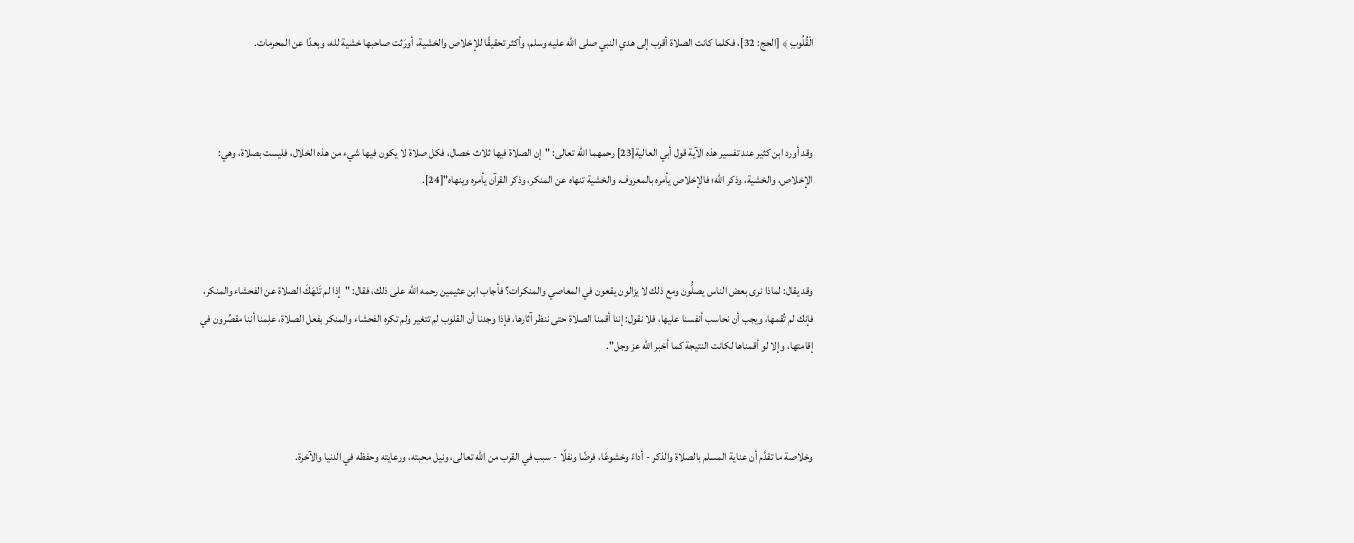الْقُلُوبِ ﴾ [الحج: 32]، فكلما كانت الصلاة أقرب إلى هدي النبي صلى الله عليه وسلم، وأكثر تحقيقًا للإخلاص والخشية، أورَثت صاحبها خشية لله، وبعدًا عن المحرمات.



وقد أورد ابن كثير عند تفسير هذه الآية قول أبي العالية[23] رحمهما الله تعالى: "إن الصلاة فيها ثلاث خصال، فكل صلاة لا يكون فيها شيء من هذه الخلال، فليست بصلاة، وهي: الإخلاص، والخشية، وذكر الله؛ فالإخلاص يأمره بالمعروف، والخشية تنهاه عن المنكر، وذكر القرآن يأمره وينهاه"[24].



وقد يقال: لماذا نرى بعض الناس يصلُّون ومع ذلك لا يزالون يقعون في المعاصي والمنكرات؟ فأجاب ابن عثيمين رحمه الله على ذلك، فقال: "إذا لم تَنْهَكَ الصلاة عن الفحشاء والمنكر، فإنك لم تُقمها، ويجب أن نحاسب أنفسنا عليها، فلا نقول: إننا أقمنا الصلاة حتى ننظر آثارها، فإذا وجدنا أن القلوب لم تتغير ولم تكره الفحشاء والمنكر بفعل الصلاة، علِمنا أننا مقصِّرون في إقامتها، وإلا لو أقمناها لكانت النتيجة كما أخبر الله عز وجل".



وخلاصة ما تقدَّم أن عناية المسلم بالصلاة والذكر - أداءً وخشوعًا، فرضًا ونفلًا - سبب في القرب من الله تعالى، ونيل محبته، ورعايته وحفظه في الدنيا والآخرة.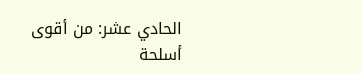الحادي عشر: من أقوى أسلحة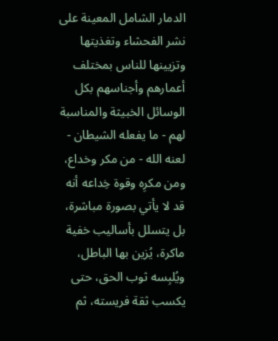الدمار الشامل المعينة على نشر الفحشاء وتغذيتها وتزيينها للناس بمختلف أعمارهم وأجناسهم بكل الوسائل الخبيثة والمناسبة لهم - ما يفعله الشيطان - لعنه الله - من مكر وخداع، ومن مكرِه وقوة خِداعه أنه قد لا يأتي بصورة مباشرة، بل يتسلل بأساليب خفية ماكرة، يُزين بها الباطل، ويُلبِسه ثوب الحق، حتى يكسب ثقة فريسته، ثم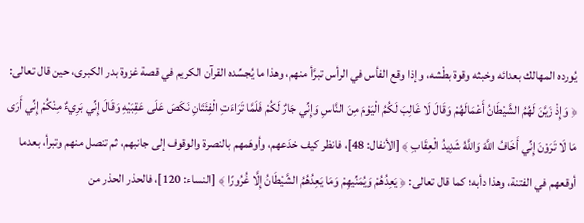يُورده المهالك بعدائه وخبثه وقوة بطْشه، وإذا وقع الفأس في الرأس تبرَّأ منهم، وهذا ما يُجسِّده القرآن الكريم في قصة غزوة بدر الكبرى، حين قال تعالى: ﴿ وَإِذْ زَيَّنَ لَهُمُ الشَّيْطَانُ أَعْمَالَهُمْ وَقَالَ لَا غَالِبَ لَكُمُ الْيَوْمَ مِنَ النَّاسِ وَإِنِّي جَارٌ لَكُمْ فَلَمَّا تَرَاءَتِ الْفِئَتَانِ نَكَصَ عَلَى عَقِبَيْهِ وَقَالَ إِنِّي بَرِيءٌ مِنْكُمْ إِنِّي أَرَى مَا لَا تَرَوْنَ إِنِّي أَخَافُ اللَّهَ وَاللَّهُ شَدِيدُ الْعِقَابِ ﴾ [الأنفال: 48]، فانظر كيف خدَعهم، وأوهَمهم بالنصرة والوقوف إلى جانبهم، ثم تنصل منهم وتبرأ، بعدما أوقعهم في الفتنة، وهذا دأبه؛ كما قال تعالى: ﴿ يَعِدُهُمْ وَيُمَنِّيهِمْ وَمَا يَعِدُهُمُ الشَّيْطَانُ إِلَّا غُرُورًا ﴾ [النساء: 120]، فالحذر الحذر من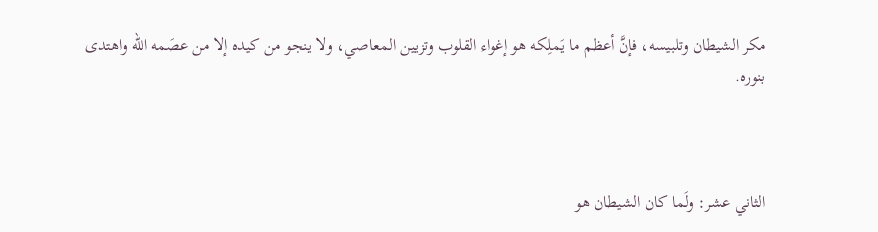مكر الشيطان وتلبيسه، فإنَّ أعظم ما يَملِكه هو إغواء القلوب وتزيين المعاصي، ولا ينجو من كيده إلا من عصَمه الله واهتدى بنوره.



الثاني عشر: ولَما كان الشيطان هو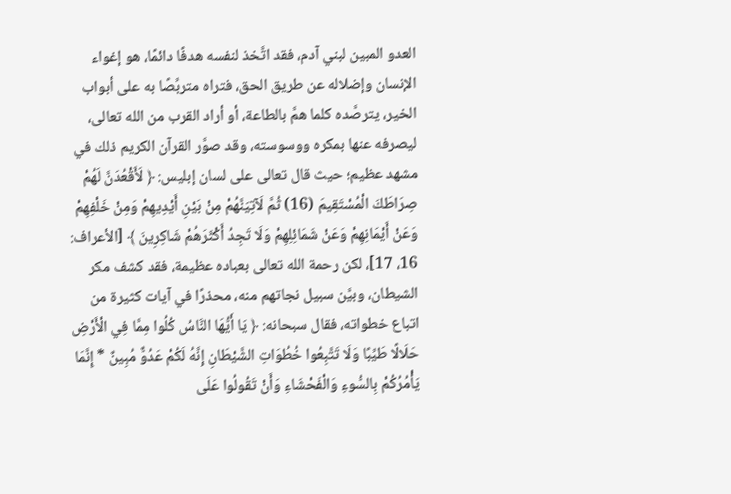العدو المبين لبني آدم، فقد اتَّخذ لنفسه هدفًا دائمًا، هو إغواء الإنسان وإضلاله عن طريق الحق، فتراه متربِّصًا به على أبواب الخير، يترصَّده كلما همَّ بالطاعة، أو أراد القرب من الله تعالى، ليصرفه عنها بمكره ووسوسته، وقد صوَّر القرآن الكريم ذلك في مشهد عظيم؛ حيث قال تعالى على لسان إبليس: ﴿ لَأَقْعُدَنَّ لَهُمْ صِرَاطَكَ الْمُسْتَقِيمَ (16) ثُمَّ لَآتِيَنَّهُمْ مِنْ بَيْنِ أَيْدِيهِمْ وَمِنْ خَلْفِهِمْ وَعَنْ أَيْمَانِهِمْ وَعَنْ شَمَائِلِهِمْ وَلَا تَجِدُ أَكْثَرَهُمْ شَاكِرِينَ ﴾ [الأعراف: 16، 17]، لكن رحمة الله تعالى بعباده عظيمة، فقد كشف مكر الشيطان، وبيَّن سبيل نجاتهم منه، محذرًا في آيات كثيرة من اتباع خطواته، فقال سبحانه: ﴿ يَا أَيُّهَا النَّاسُ كُلُوا مِمَّا فِي الْأَرْضِ حَلَالًا طَيِّبًا وَلَا تَتَّبِعُوا خُطُوَاتِ الشَّيْطَانِ إِنَّهُ لَكُمْ عَدُوٌّ مُبِينٌ * إِنَّمَا يَأْمُرُكُمْ بِالسُّوءِ وَالْفَحْشَاءِ وَأَنْ تَقُولُوا عَلَى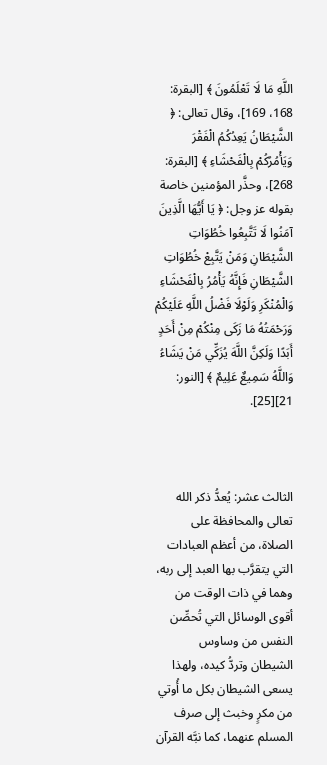اللَّهِ مَا لَا تَعْلَمُونَ ﴾ [البقرة: 168، 169]، وقال تعالى: ﴿ الشَّيْطَانُ يَعِدُكُمُ الْفَقْرَ وَيَأْمُرُكُمْ بِالْفَحْشَاءِ ﴾ [البقرة: 268]، وحذَّر المؤمنين خاصة بقوله عز وجل: ﴿ يَا أَيُّهَا الَّذِينَ آمَنُوا لَا تَتَّبِعُوا خُطُوَاتِ الشَّيْطَانِ وَمَنْ يَتَّبِعْ خُطُوَاتِ الشَّيْطَانِ فَإِنَّهُ يَأْمُرُ بِالْفَحْشَاءِ وَالْمُنْكَرِ وَلَوْلَا فَضْلُ اللَّهِ عَلَيْكُمْ وَرَحْمَتُهُ مَا زَكَى مِنْكُمْ مِنْ أَحَدٍ أَبَدًا وَلَكِنَّ اللَّهَ يُزَكِّي مَنْ يَشَاءُ وَاللَّهُ سَمِيعٌ عَلِيمٌ ﴾ [النور: 21][25].



الثالث عشر: يُعدُّ ذكر الله تعالى والمحافظة على الصلاة، من أعظم العبادات التي يتقرَّب بها العبد إلى ربه، وهما في ذات الوقت من أقوى الوسائل التي تُحصِّن النفس من وساوس الشيطان وتردُّ كيده، ولهذا يسعى الشيطان بكل ما أُوتي من مكرٍ وخبث إلى صرف المسلم عنهما، كما نبَّه القرآن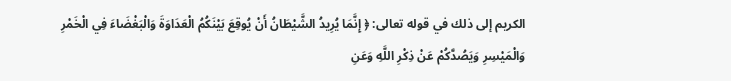الكريم إلى ذلك في قوله تعالى: ﴿ إِنَّمَا يُرِيدُ الشَّيْطَانُ أَنْ يُوقِعَ بَيْنَكُمُ الْعَدَاوَةَ وَالْبَغْضَاءَ فِي الْخَمْرِ وَالْمَيْسِرِ وَيَصُدَّكُمْ عَنْ ذِكْرِ اللَّهِ وَعَنِ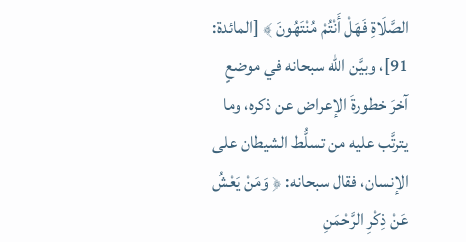الصَّلَاةِ فَهَلْ أَنْتُمْ مُنْتَهُونَ ﴾ [المائدة: 91]، وبيَّن الله سبحانه في موضعٍ آخرَ خطورةَ الإعراض عن ذكره، وما يترتَّب عليه من تسلُّط الشيطان على الإنسان، فقال سبحانه: ﴿ وَمَنْ يَعْشُ عَنْ ذِكْرِ الرَّحْمَنِ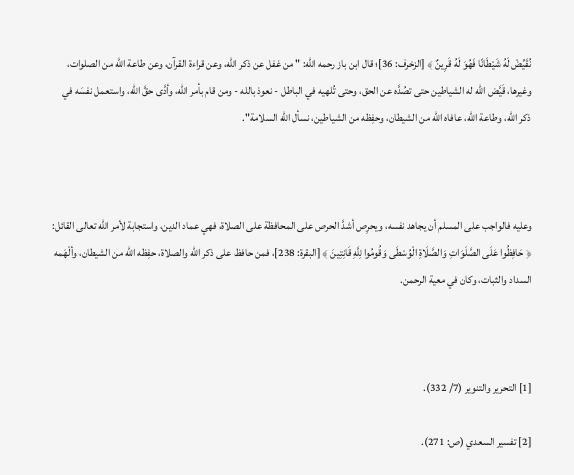نُقَيِّضْ لَهُ شَيْطَانًا فَهُوَ لَهُ قَرِينٌ ﴾ [الزخرف: 36]؛ قال ابن باز رحمه الله: " من غفل عن ذكر الله، وعن قراءة القرآن، وعن طاعة الله من الصلوات، وغيرها، قَيَّض الله له الشياطين حتى تصُدَّه عن الحق، وحتى تُلهيه في الباطل - نعوذ بالله - ومن قام بأمر الله، وأدَّى حقَّ الله، واستعمل نفسَه في ذكر الله، وطاعة الله، عافاه الله من الشيطان، وحفِظه من الشياطين، نسأل الله السلامة".



وعليه فالواجب على المسلم أن يجاهد نفسه، ويحرِص أشدَّ الحرص على المحافظة على الصلاة، فهي عماد الدين، واستجابة لأمر الله تعالى القائل: ﴿ حَافِظُوا عَلَى الصَّلَوَاتِ وَالصَّلَاةِ الْوُسْطَى وَقُومُوا لِلَّهِ قَانِتِينَ ﴾ [البقرة: 238]، فمن حافظ على ذكر الله والصلاة، حفِظه الله من الشيطان، وألْهَمه السداد والثبات، وكان في معية الرحمن.



[1] التحرير والتنوير (7/ 332).

[2] تفسير السعدي (ص: 271).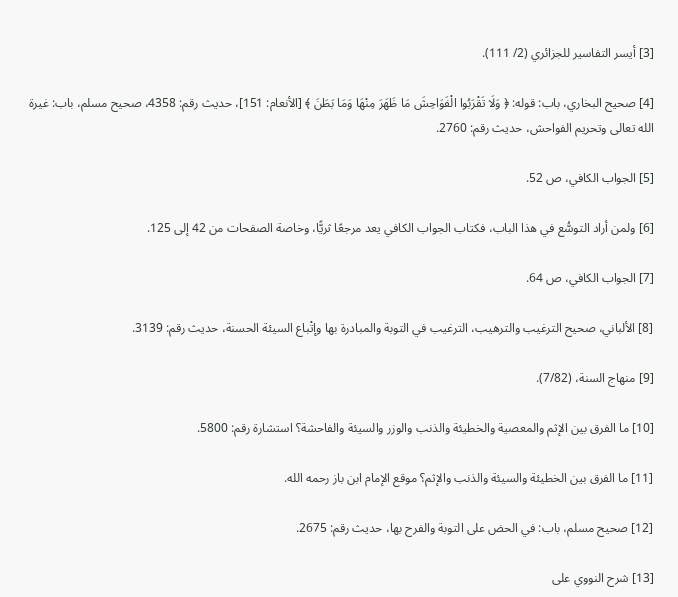[3] أيسر التفاسير للجزائري (2/ 111).

[4] صحيح البخاري، باب: قوله: ﴿ وَلَا تَقْرَبُوا الْفَوَاحِشَ مَا ظَهَرَ مِنْهَا وَمَا بَطَنَ ﴾ [الأنعام: 151]، حديث رقم: 4358، صحيح مسلم، باب: غيرة الله تعالى وتحريم الفواحش، حديث رقم: 2760.

[5] الجواب الكافي، ص 52.

[6] ولمن أراد التوسُّع في هذا الباب، فكتاب الجواب الكافي يعد مرجعًا ثريًّا، وخاصة الصفحات من 42 إلى 125.

[7] الجواب الكافي، ص 64.

[8] الألباني، صحيح الترغيب والترهيب، الترغيب في التوبة والمبادرة بها وإتْباع السيئة الحسنة، حديث رقم: 3139.

[9] منهاج السنة، (7/82).

[10] ما الفرق بين الإثم والمعصية والخطيئة والذنب والوزر والسيئة والفاحشة؟ استشارة رقم: 5800.

[11] ما الفرق بين الخطيئة والسيئة والذنب والإثم؟ موقع الإمام ابن باز رحمه الله.

[12] صحيح مسلم، ‌‌باب: في الحض على التوبة والفرح بها، حديث رقم: 2675.

[13] شرح النووي على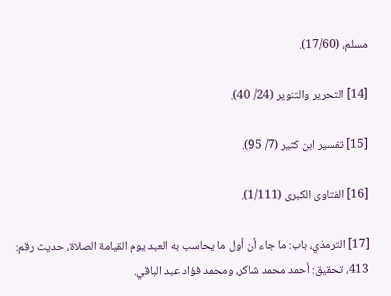مسلم، (17/60).

[14] التحرير والتنوير (24/ 40).

[15] تفسير ابن كثير (7/ 95).

[16] الفتاوى الكبرى (1/111).

[17] الترمذي، ‌‌باب: ما جاء أن أول ما يحاسب به العبد يوم القيامة الصلاة، حديث رقم: 413، تحقيق: أحمد محمد شاكر، ومحمد فؤاد عبد الباقي.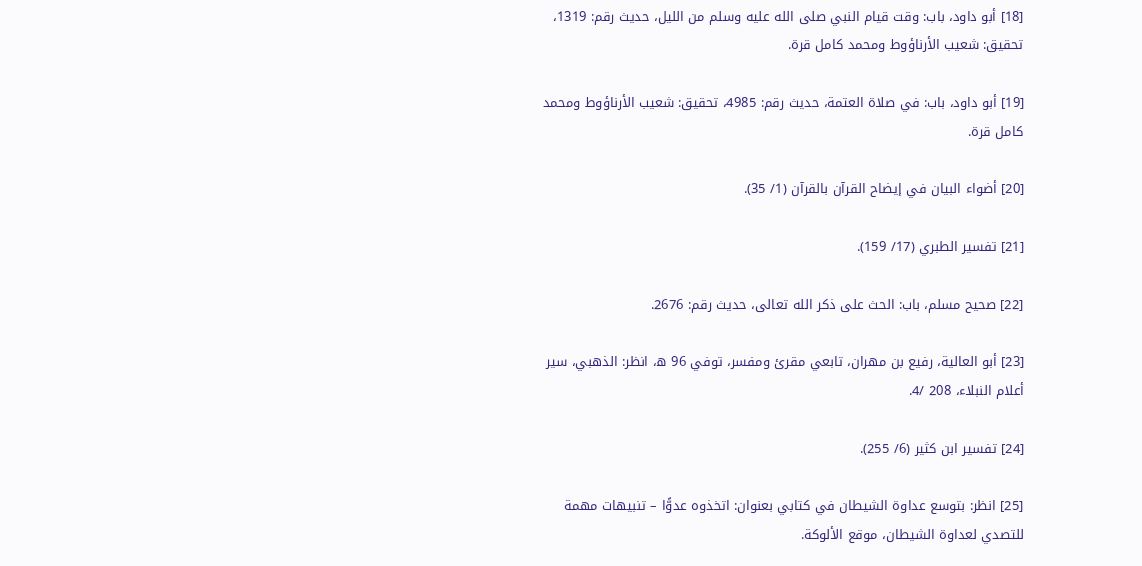[18] أبو داود، ‌‌باب: وقت قيام النبي صلى الله عليه وسلم من الليل، حديث رقم: 1319، تحقيق: شعيب الأرناؤوط ومحمد كامل قرة.

[19] أبو داود، ‌‌باب: في صلاة العتمة، حديث رقم: 4985، تحقيق: شعيب الأرناؤوط ومحمد كامل قرة.

[20] أضواء البيان في إيضاح القرآن بالقرآن (1/ 35).

[21] تفسير الطبري (17/ 159).

[22] صحيح مسلم، باب: الحث على ذكر الله تعالى، حديث رقم: 2676.

[23] أبو العالية، رفيع بن مهران، تابعي مقرئ ومفسر، توفي 96 ه، انظر: الذهبي، سير أعلام النبلاء، 208 /4.

[24] تفسير ابن كثير (6/ 255).

[25] انظر: بتوسع عداوة الشيطان في كتابي بعنوان: اتخذوه عدوًّا – تنبيهات مهمة للتصدي لعداوة الشيطان، موقع الألوكة.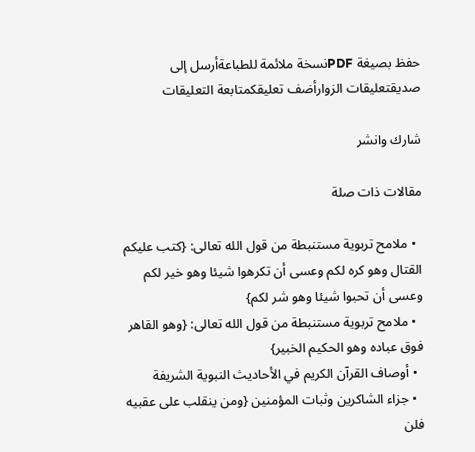حفظ بصيغة PDFنسخة ملائمة للطباعةأرسل إلى صديقتعليقات الزوارأضف تعليقكمتابعة التعليقات

شارك وانشر

مقالات ذات صلة

  • ملامح تربوية مستنبطة من قول الله تعالى: {كتب عليكم القتال وهو كره لكم وعسى أن تكرهوا شيئا وهو خير لكم وعسى أن تحبوا شيئا وهو شر لكم}
  • ملامح تربوية مستنبطة من قول الله تعالى: {وهو القاهر فوق عباده وهو الحكيم الخبير}
  • أوصاف القرآن الكريم في الأحاديث النبوية الشريفة
  • جزاء الشاكرين وثبات المؤمنين {ومن ينقلب على عقبيه فلن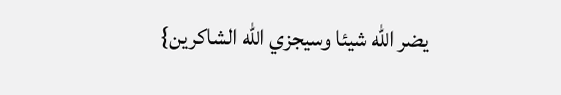يضر الله شيئا وسيجزي الله الشاكرين}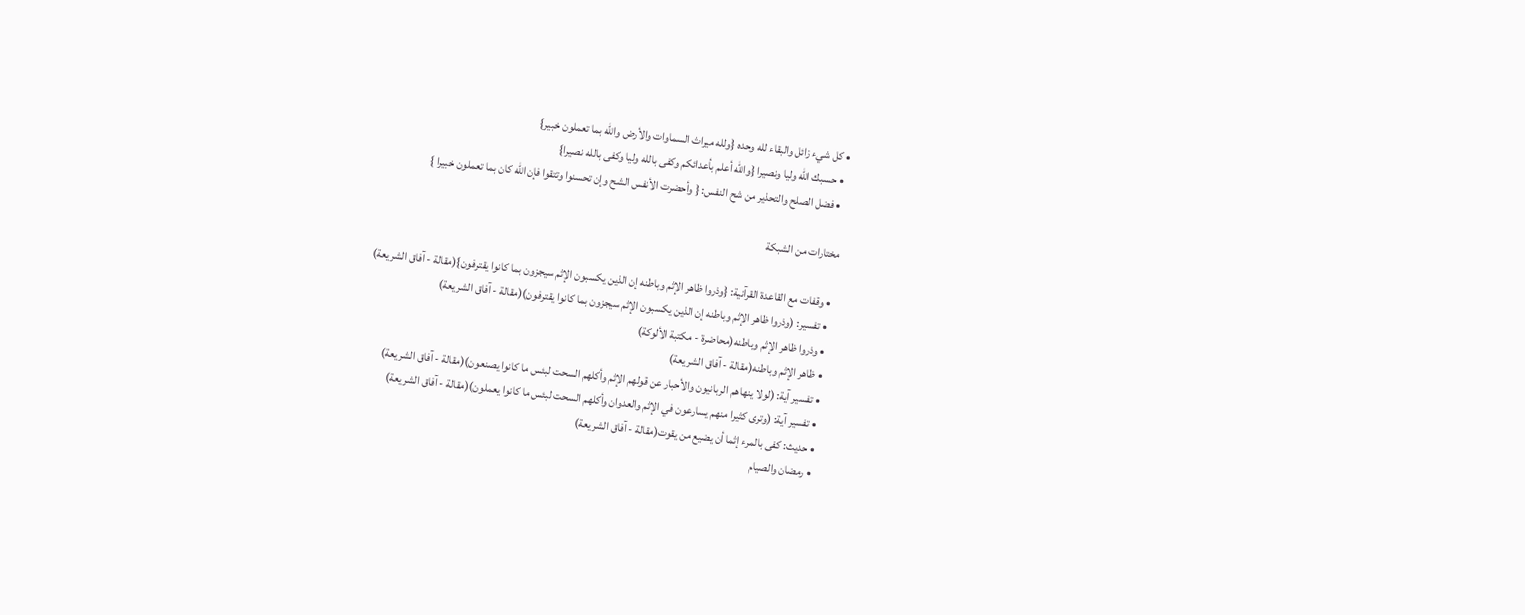• كل شيء زائل والبقاء لله وحده {ولله ميراث السماوات والأرض والله بما تعملون خبير}
  • حسبك الله وليا ونصيرا {والله أعلم بأعدائكم وكفى بالله وليا وكفى بالله نصيرا}
  • فضل الصلح والتحذير من شح النفس: { وأحضرت الأنفس الشح وإن تحسنوا وتتقوا فإن الله كان بما تعملون خبيرا }

مختارات من الشبكة

  • وقفات مع القاعدة القرآنية: {وذروا ظاهر الإثم وباطنه إن الذين يكسبون الإثم سيجزون بما كانوا يقترفون}(مقالة - آفاق الشريعة)
  • تفسير: (وذروا ظاهر الإثم وباطنه إن الذين يكسبون الإثم سيجزون بما كانوا يقترفون)(مقالة - آفاق الشريعة)
  • وذروا ظاهر الإثم وباطنه(محاضرة - مكتبة الألوكة)
  • ظاهر الإثم وباطنه(مقالة - آفاق الشريعة)
  • تفسير آية: (لولا ينهاهم الربانيون والأحبار عن قولهم الإثم وأكلهم السحت لبئس ما كانوا يصنعون)(مقالة - آفاق الشريعة)
  • تفسير آية: (وترى كثيرا منهم يسارعون في الإثم والعدوان وأكلهم السحت لبئس ما كانوا يعملون)(مقالة - آفاق الشريعة)
  • حديث: كفى بالمرء إثما أن يضيع من يقوت(مقالة - آفاق الشريعة)
  • رمضان والصيام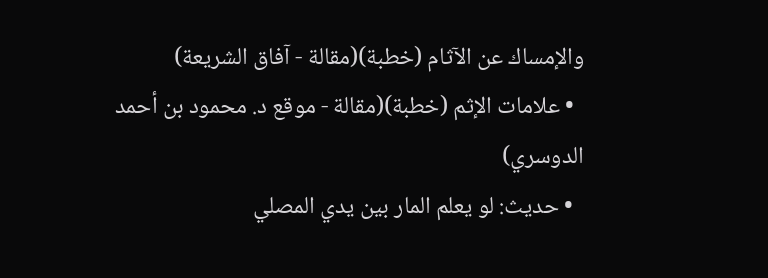والإمساك عن الآثام (خطبة)(مقالة - آفاق الشريعة)
  • علامات الإثم (خطبة)(مقالة - موقع د. محمود بن أحمد الدوسري)
  • حديث: لو يعلم المار بين يدي المصلي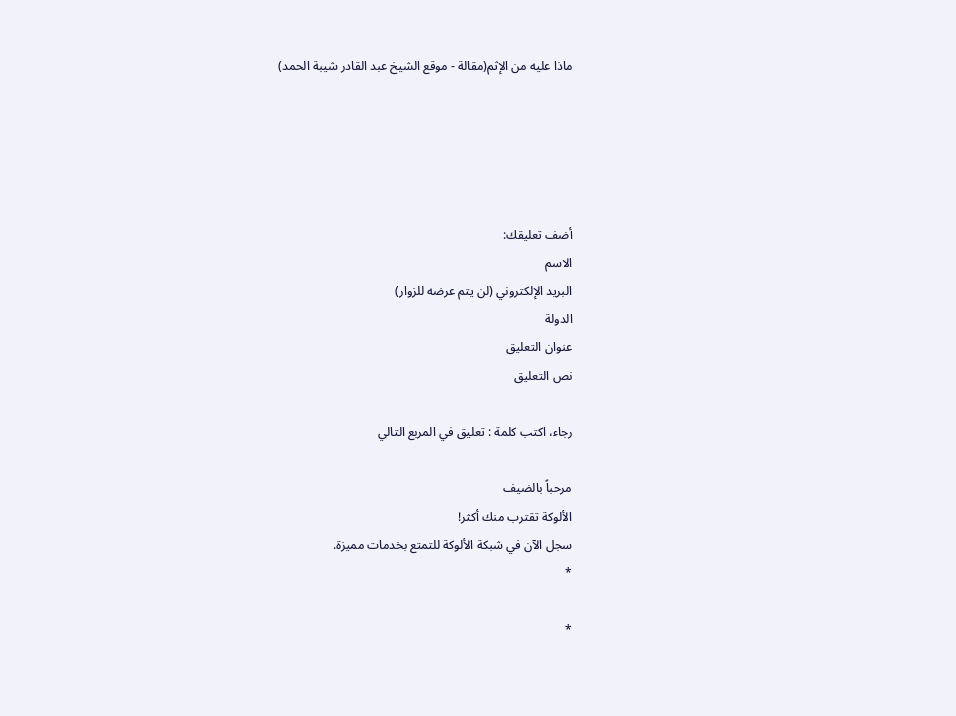ماذا عليه من الإثم(مقالة - موقع الشيخ عبد القادر شيبة الحمد)





أضف تعليقك:
الاسم
البريد الإلكتروني (لن يتم عرضه للزوار)
الدولة
عنوان التعليق
نص التعليق

رجاء، اكتب كلمة : تعليق في المربع التالي

مرحباً بالضيف
الألوكة تقترب منك أكثر!
سجل الآن في شبكة الألوكة للتمتع بخدمات مميزة.
*

*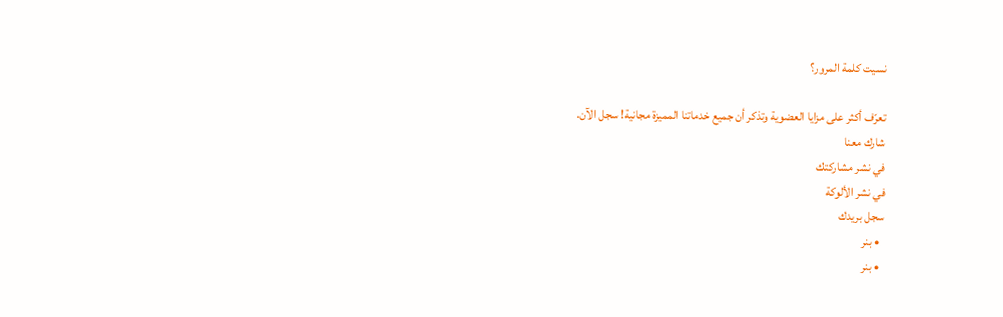نسيت كلمة المرور؟

تعرّف أكثر على مزايا العضوية وتذكر أن جميع خدماتنا المميزة مجانية! سجل الآن.
شارك معنا
في نشر مشاركتك
في نشر الألوكة
سجل بريدك
  • بنر
  • بنر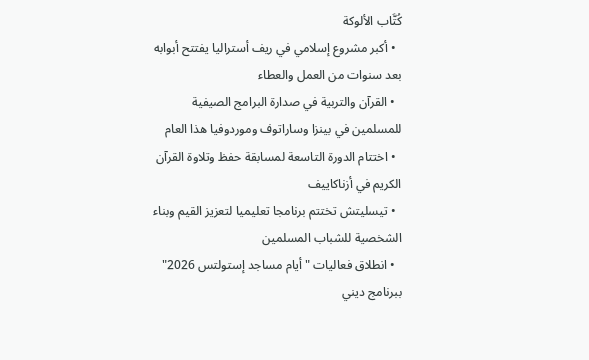كُتَّاب الألوكة
  • أكبر مشروع إسلامي في ريف أستراليا يفتتح أبوابه بعد سنوات من العمل والعطاء
  • القرآن والتربية في صدارة البرامج الصيفية للمسلمين في بينزا وساراتوف وموردوفيا هذا العام
  • اختتام الدورة التاسعة لمسابقة حفظ وتلاوة القرآن الكريم في أزناكاييف
  • تيسليتش تختتم برنامجا تعليميا لتعزيز القيم وبناء الشخصية للشباب المسلمين
  • انطلاق فعاليات "أيام مساجد إستولتس 2026" ببرنامج ديني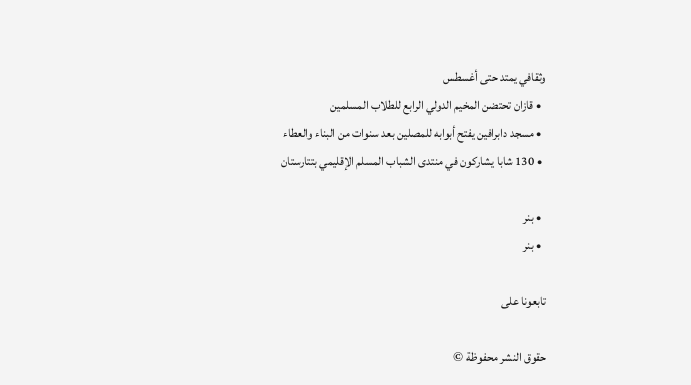وثقافي يمتد حتى أغسطس
  • قازان تحتضن المخيم الدولي الرابع للطلاب المسلمين
  • مسجد دابرافين يفتح أبوابه للمصلين بعد سنوات من البناء والعطاء
  • 130 شابا يشاركون في منتدى الشباب المسلم الإقليمي بتتارستان

  • بنر
  • بنر

تابعونا على

حقوق النشر محفوظة ©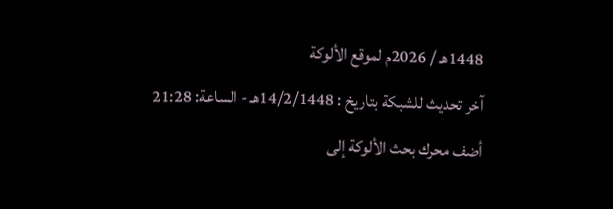1448هـ / 2026م لموقع الألوكة
آخر تحديث للشبكة بتاريخ : 14/2/1448هـ - الساعة: 21:28
أضف محرك بحث الألوكة إلى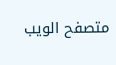متصفح الويب